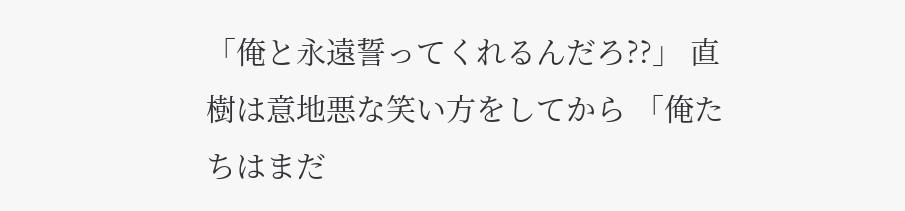「俺と永遠誓ってくれるんだろ??」 直樹は意地悪な笑い方をしてから 「俺たちはまだ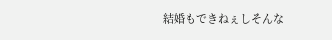結婚もできねぇしそんな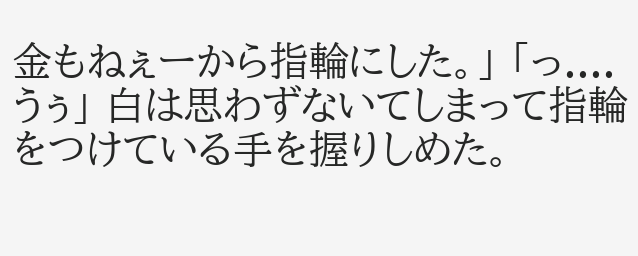金もねぇーから指輪にした。」 「っ....うぅ」 白は思わずないてしまって指輪をつけている手を握りしめた。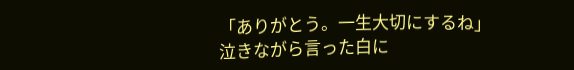「ありがとう。一生大切にするね」 泣きながら言った白に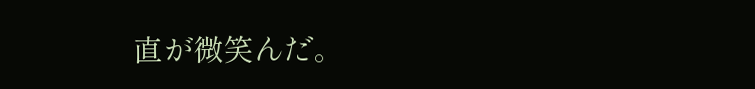直が微笑んだ。